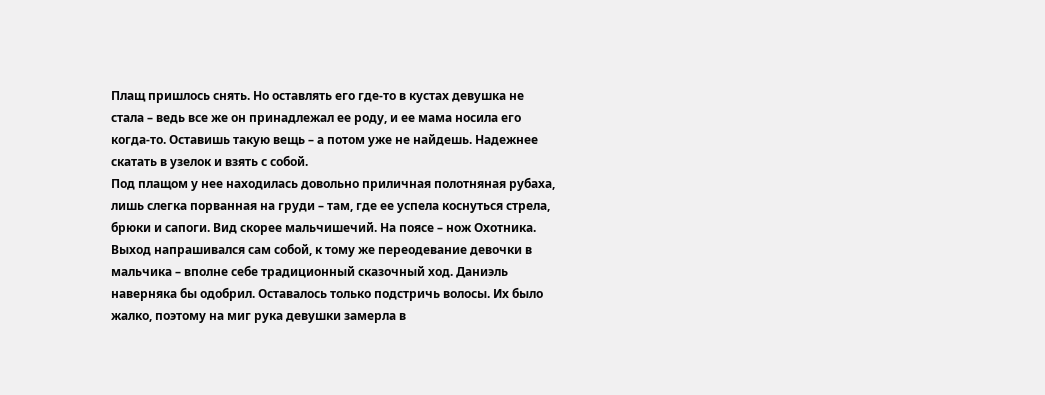Плащ пришлось снять. Но оставлять его где-то в кустах девушка не стала – ведь все же он принадлежал ее роду, и ее мама носила его когда-то. Оставишь такую вещь – а потом уже не найдешь. Надежнее скатать в узелок и взять с собой.
Под плащом у нее находилась довольно приличная полотняная рубаха, лишь слегка порванная на груди – там, где ее успела коснуться стрела, брюки и сапоги. Вид скорее мальчишечий. На поясе – нож Охотника. Выход напрашивался сам собой, к тому же переодевание девочки в мальчика – вполне себе традиционный сказочный ход. Даниэль наверняка бы одобрил. Оставалось только подстричь волосы. Их было жалко, поэтому на миг рука девушки замерла в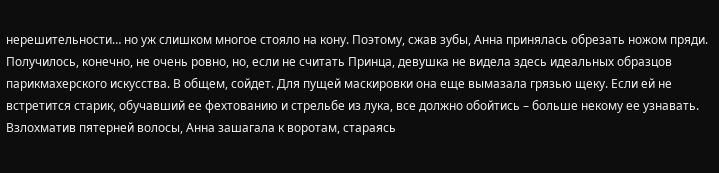нерешительности… но уж слишком многое стояло на кону. Поэтому, сжав зубы, Анна принялась обрезать ножом пряди. Получилось, конечно, не очень ровно, но, если не считать Принца, девушка не видела здесь идеальных образцов парикмахерского искусства. В общем, сойдет. Для пущей маскировки она еще вымазала грязью щеку. Если ей не встретится старик, обучавший ее фехтованию и стрельбе из лука, все должно обойтись – больше некому ее узнавать.
Взлохматив пятерней волосы, Анна зашагала к воротам, стараясь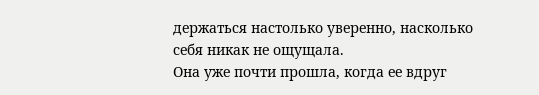держаться настолько уверенно, насколько себя никак не ощущала.
Она уже почти прошла, когда ее вдруг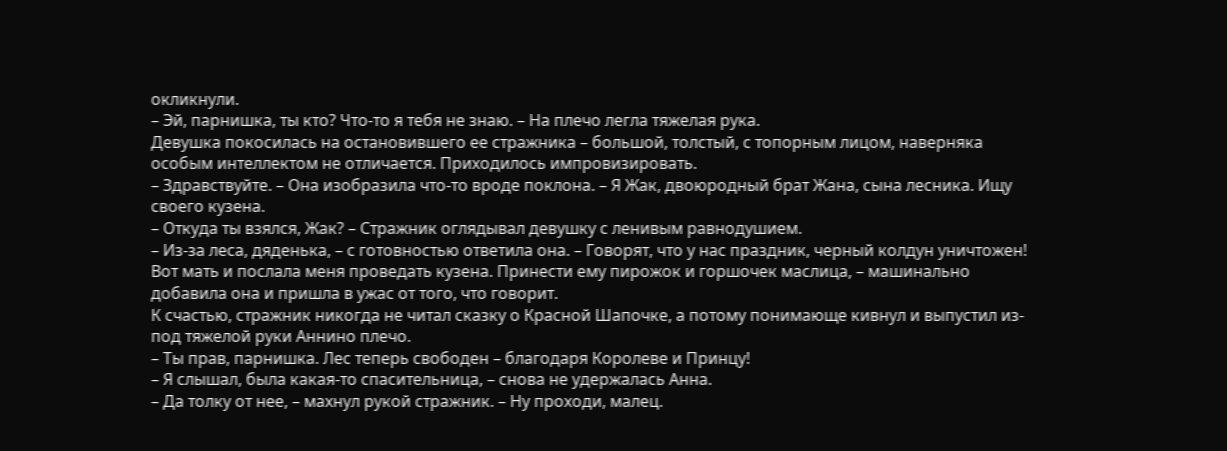окликнули.
– Эй, парнишка, ты кто? Что-то я тебя не знаю. – На плечо легла тяжелая рука.
Девушка покосилась на остановившего ее стражника – большой, толстый, с топорным лицом, наверняка особым интеллектом не отличается. Приходилось импровизировать.
– Здравствуйте. – Она изобразила что-то вроде поклона. – Я Жак, двоюродный брат Жана, сына лесника. Ищу своего кузена.
– Откуда ты взялся, Жак? – Стражник оглядывал девушку с ленивым равнодушием.
– Из-за леса, дяденька, – с готовностью ответила она. – Говорят, что у нас праздник, черный колдун уничтожен! Вот мать и послала меня проведать кузена. Принести ему пирожок и горшочек маслица, – машинально добавила она и пришла в ужас от того, что говорит.
К счастью, стражник никогда не читал сказку о Красной Шапочке, а потому понимающе кивнул и выпустил из-под тяжелой руки Аннино плечо.
– Ты прав, парнишка. Лес теперь свободен – благодаря Королеве и Принцу!
– Я слышал, была какая-то спасительница, – снова не удержалась Анна.
– Да толку от нее, – махнул рукой стражник. – Ну проходи, малец.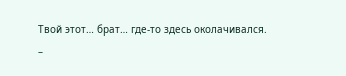Твой этот… брат… где-то здесь околачивался.
–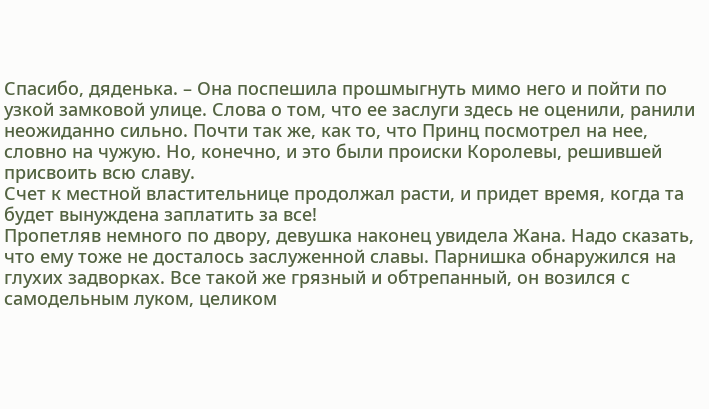Спасибо, дяденька. – Она поспешила прошмыгнуть мимо него и пойти по узкой замковой улице. Слова о том, что ее заслуги здесь не оценили, ранили неожиданно сильно. Почти так же, как то, что Принц посмотрел на нее, словно на чужую. Но, конечно, и это были происки Королевы, решившей присвоить всю славу.
Счет к местной властительнице продолжал расти, и придет время, когда та будет вынуждена заплатить за все!
Пропетляв немного по двору, девушка наконец увидела Жана. Надо сказать, что ему тоже не досталось заслуженной славы. Парнишка обнаружился на глухих задворках. Все такой же грязный и обтрепанный, он возился с самодельным луком, целиком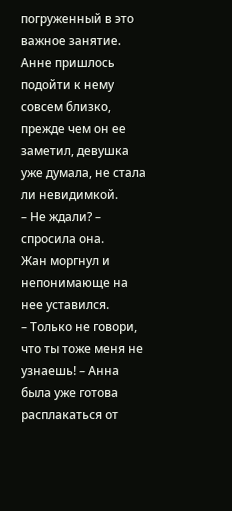погруженный в это важное занятие. Анне пришлось подойти к нему совсем близко, прежде чем он ее заметил, девушка уже думала, не стала ли невидимкой.
– Не ждали? – спросила она.
Жан моргнул и непонимающе на нее уставился.
– Только не говори, что ты тоже меня не узнаешь! – Анна была уже готова расплакаться от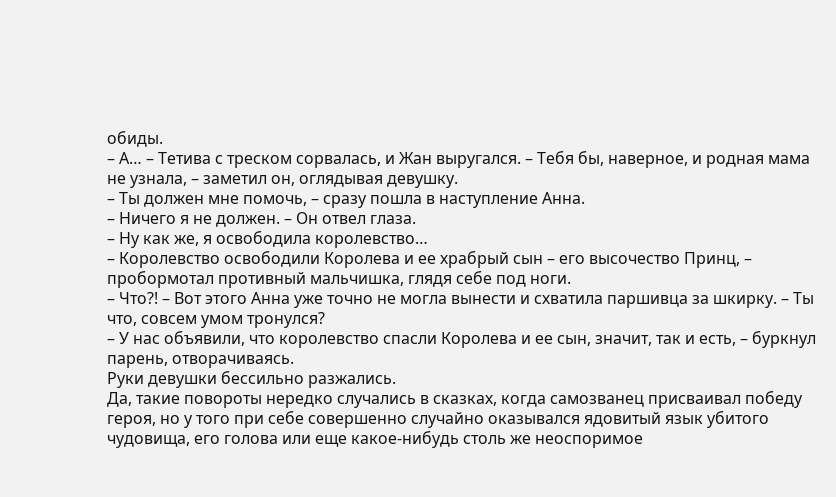обиды.
– А… – Тетива с треском сорвалась, и Жан выругался. – Тебя бы, наверное, и родная мама не узнала, – заметил он, оглядывая девушку.
– Ты должен мне помочь, – сразу пошла в наступление Анна.
– Ничего я не должен. – Он отвел глаза.
– Ну как же, я освободила королевство…
– Королевство освободили Королева и ее храбрый сын – его высочество Принц, – пробормотал противный мальчишка, глядя себе под ноги.
– Что?! – Вот этого Анна уже точно не могла вынести и схватила паршивца за шкирку. – Ты что, совсем умом тронулся?
– У нас объявили, что королевство спасли Королева и ее сын, значит, так и есть, – буркнул парень, отворачиваясь.
Руки девушки бессильно разжались.
Да, такие повороты нередко случались в сказках, когда самозванец присваивал победу героя, но у того при себе совершенно случайно оказывался ядовитый язык убитого чудовища, его голова или еще какое-нибудь столь же неоспоримое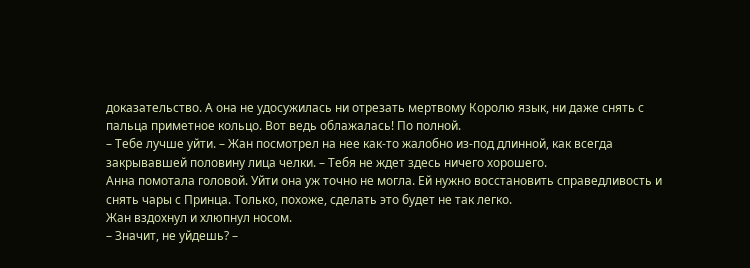доказательство. А она не удосужилась ни отрезать мертвому Королю язык, ни даже снять с пальца приметное кольцо. Вот ведь облажалась! По полной.
– Тебе лучше уйти. – Жан посмотрел на нее как-то жалобно из-под длинной, как всегда закрывавшей половину лица челки. – Тебя не ждет здесь ничего хорошего.
Анна помотала головой. Уйти она уж точно не могла. Ей нужно восстановить справедливость и снять чары с Принца. Только, похоже, сделать это будет не так легко.
Жан вздохнул и хлюпнул носом.
– Значит, не уйдешь? –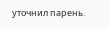уточнил парень.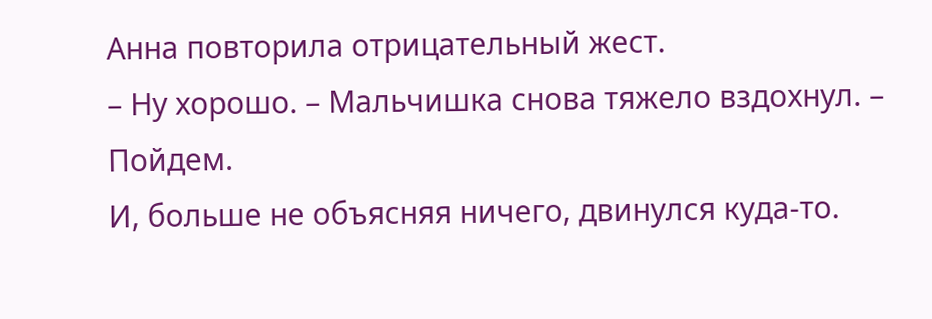Анна повторила отрицательный жест.
– Ну хорошо. – Мальчишка снова тяжело вздохнул. – Пойдем.
И, больше не объясняя ничего, двинулся куда-то.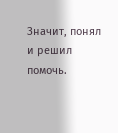Значит, понял и решил помочь.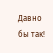Давно бы так!